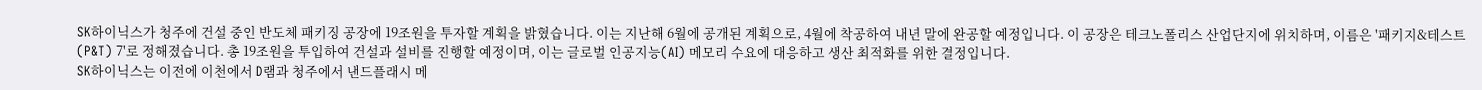SK하이닉스가 청주에 건설 중인 반도체 패키징 공장에 19조원을 투자할 계획을 밝혔습니다. 이는 지난해 6월에 공개된 계획으로, 4월에 착공하여 내년 말에 완공할 예정입니다. 이 공장은 테크노폴리스 산업단지에 위치하며, 이름은 '패키지&테스트(P&T) 7'로 정해졌습니다. 총 19조원을 투입하여 건설과 설비를 진행할 예정이며, 이는 글로벌 인공지능(AI) 메모리 수요에 대응하고 생산 최적화를 위한 결정입니다.
SK하이닉스는 이전에 이천에서 D램과 청주에서 낸드플래시 메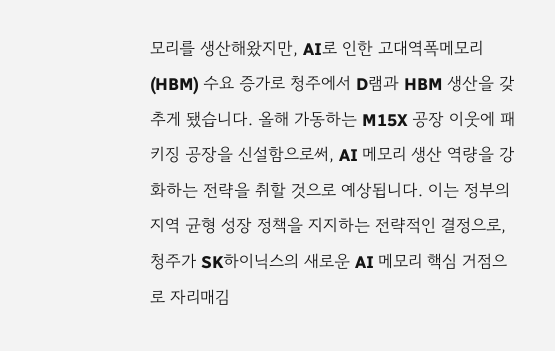모리를 생산해왔지만, AI로 인한 고대역폭메모리(HBM) 수요 증가로 청주에서 D램과 HBM 생산을 갖추게 됐습니다. 올해 가동하는 M15X 공장 이웃에 패키징 공장을 신설함으로써, AI 메모리 생산 역량을 강화하는 전략을 취할 것으로 예상됩니다. 이는 정부의 지역 균형 성장 정책을 지지하는 전략적인 결정으로, 청주가 SK하이닉스의 새로운 AI 메모리 핵심 거점으로 자리매김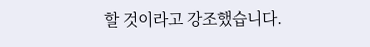할 것이라고 강조했습니다.